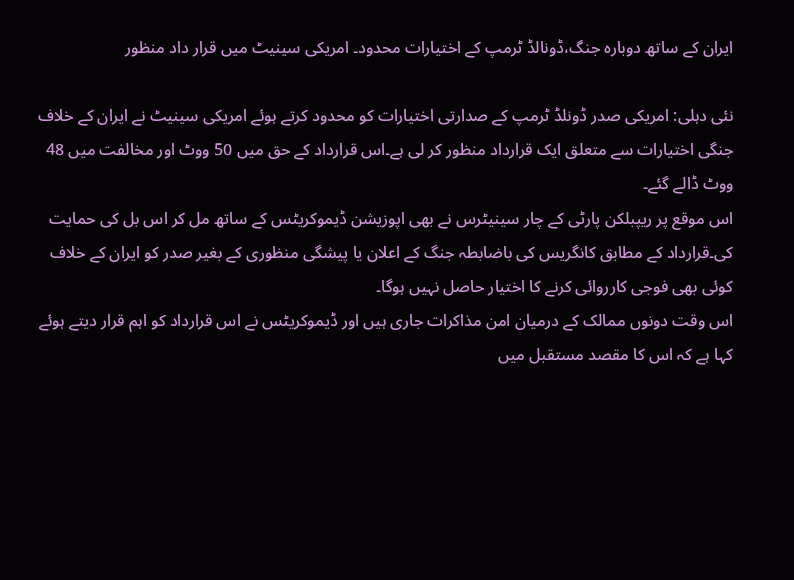ایران کے ساتھ دوبارہ جنگ،ڈونالڈ ٹرمپ کے اختیارات محدود۔ امریکی سینیٹ میں قرار داد منظور

نئی دہلی: امریکی صدر ڈونلڈ ٹرمپ کے صدارتی اختیارات کو محدود کرتے ہوئے امریکی سینیٹ نے ایران کے خلاف جنگی اختیارات سے متعلق ایک قرارداد منظور کر لی ہے۔اس قرارداد کے حق میں 50 ووٹ اور مخالفت میں 48 ووٹ ڈالے گئے۔
اس موقع پر ریپبلکن پارٹی کے چار سینیٹرس نے بھی اپوزیشن ڈیموکریٹس کے ساتھ مل کر اس بل کی حمایت کی۔قرارداد کے مطابق کانگریس کی باضابطہ جنگ کے اعلان یا پیشگی منظوری کے بغیر صدر کو ایران کے خلاف کوئی بھی فوجی کارروائی کرنے کا اختیار حاصل نہیں ہوگا۔
اس وقت دونوں ممالک کے درمیان امن مذاکرات جاری ہیں اور ڈیموکریٹس نے اس قرارداد کو اہم قرار دیتے ہوئے کہا ہے کہ اس کا مقصد مستقبل میں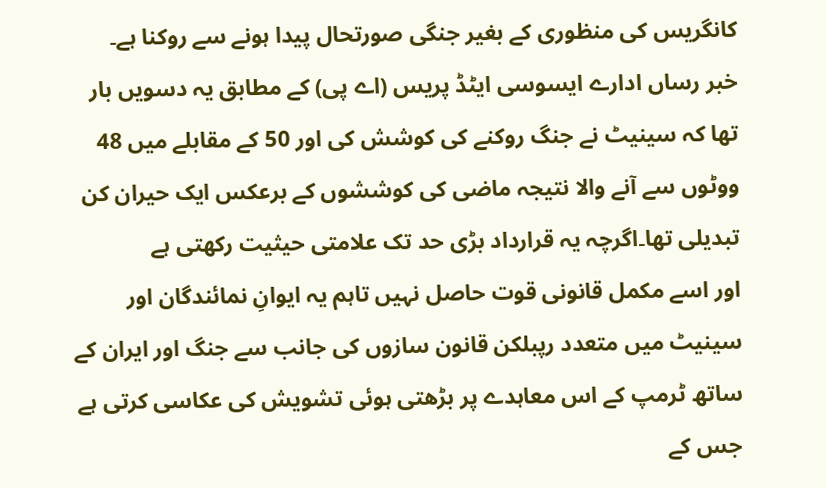کانگریس کی منظوری کے بغیر جنگی صورتحال پیدا ہونے سے روکنا ہے۔
خبر رساں ادارے ایسوسی ایٹڈ پریس (اے پی) کے مطابق یہ دسویں بار تھا کہ سینیٹ نے جنگ روکنے کی کوشش کی اور 50 کے مقابلے میں 48 ووٹوں سے آنے والا نتیجہ ماضی کی کوششوں کے برعکس ایک حیران کن تبدیلی تھا۔اگرچہ یہ قرارداد بڑی حد تک علامتی حیثیت رکھتی ہے
اور اسے مکمل قانونی قوت حاصل نہیں تاہم یہ ایوانِ نمائندگان اور سینیٹ میں متعدد رپبلکن قانون سازوں کی جانب سے جنگ اور ایران کے ساتھ ٹرمپ کے اس معاہدے پر بڑھتی ہوئی تشویش کی عکاسی کرتی ہے جس کے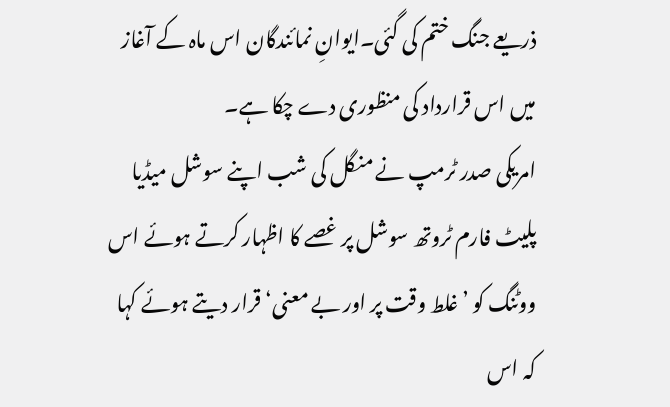ذریعے جنگ ختم کی گئی۔ایوانِ نمائندگان اس ماہ کے آغاز میں اس قرارداد کی منظوری دے چکا ہے۔
امریکی صدر ٹرمپ نے منگل کی شب اپنے سوشل میڈیا پلیٹ فارم ٹروتھ سوشل پر غصے کا اظہار کرتے ہوئے اس ووٹنگ کو ’غلط وقت پر اور بے معنی‘ قرار دیتے ہوئے کہا کہ اس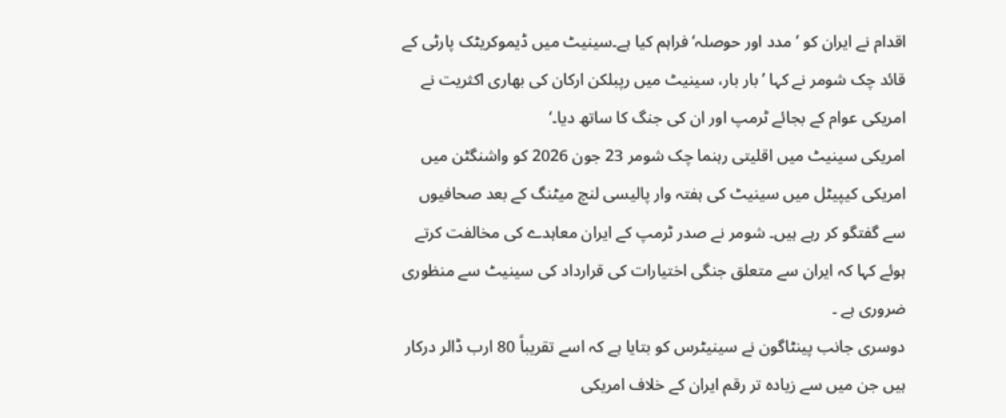اقدام نے ایران کو ’مدد اور حوصلہ‘ فراہم کیا ہے۔سینیٹ میں ڈیموکریٹک پارٹی کے قائد چک شومر نے کہا ’بار بار، سینیٹ میں رپبلکن ارکان کی بھاری اکثریت نے امریکی عوام کے بجائے ٹرمپ اور ان کی جنگ کا ساتھ دیا۔‘
امریکی سینیٹ میں اقلیتی رہنما چک شومر 23 جون 2026 کو واشنگٹن میں امریکی کیپیٹل میں سینیٹ کی ہفتہ وار پالیسی لنچ میٹنگ کے بعد صحافیوں سے گفتگو کر رہے ہیں۔ شومر نے صدر ٹرمپ کے ایران معاہدے کی مخالفت کرتے ہوئے کہا کہ ایران سے متعلق جنگی اختیارات کی قرارداد کی سینیٹ سے منظوری ضروری ہے ۔
دوسری جانب پینٹاگون نے سینیٹرس کو بتایا ہے کہ اسے تقریباً 80 ارب ڈالر درکار ہیں جن میں سے زیادہ تر رقم ایران کے خلاف امریکی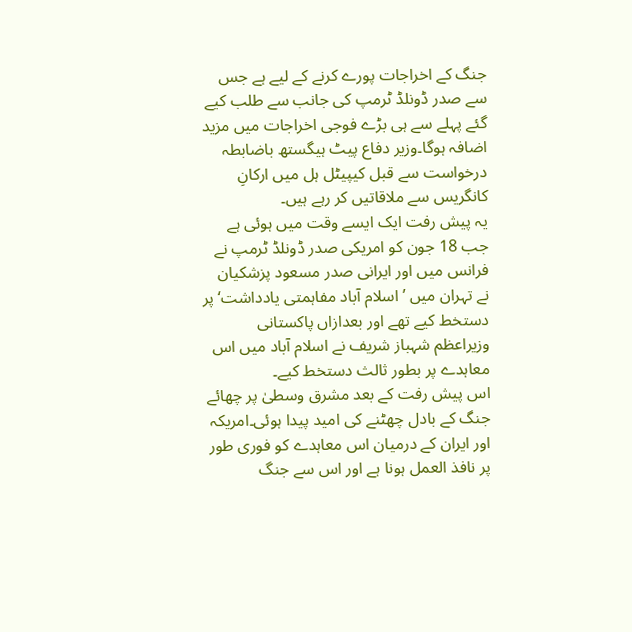جنگ کے اخراجات پورے کرنے کے لیے ہے جس سے صدر ڈونلڈ ٹرمپ کی جانب سے طلب کیے گئے پہلے سے ہی بڑے فوجی اخراجات میں مزید اضافہ ہوگا۔وزیر دفاع پیٹ ہیگستھ باضابطہ درخواست سے قبل کیپیٹل ہل میں ارکانِ کانگریس سے ملاقاتیں کر رہے ہیں۔
یہ پیش رفت ایک ایسے وقت میں ہوئی ہے جب 18 جون کو امریکی صدر ڈونلڈ ٹرمپ نے فرانس میں اور ایرانی صدر مسعود پزشکیان نے تہران میں ’اسلام آباد مفاہمتی یادداشت‘ پر دستخط کیے تھے اور بعدازاں پاکستانی وزیراعظم شہباز شریف نے اسلام آباد میں اس معاہدے پر بطور ثالث دستخط کیے۔
اس پیش رفت کے بعد مشرق وسطیٰ پر چھائے جنگ کے بادل چھٹنے کی امید پیدا ہوئی۔امریکہ اور ایران کے درمیان اس معاہدے کو فوری طور پر نافذ العمل ہونا ہے اور اس سے جنگ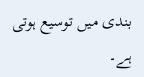بندی میں توسیع ہوتی ہے۔